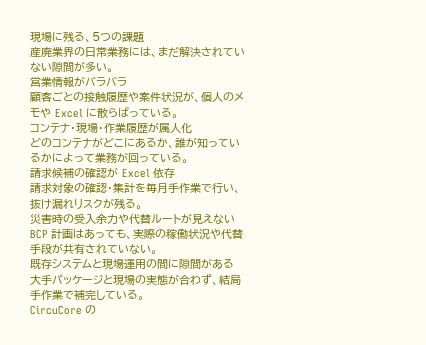現場に残る、5つの課題
産廃業界の日常業務には、まだ解決されていない隙間が多い。
営業情報がバラバラ
顧客ごとの接触履歴や案件状況が、個人のメモや Excel に散らばっている。
コンテナ・現場・作業履歴が属人化
どのコンテナがどこにあるか、誰が知っているかによって業務が回っている。
請求候補の確認が Excel 依存
請求対象の確認・集計を毎月手作業で行い、抜け漏れリスクが残る。
災害時の受入余力や代替ルートが見えない
BCP 計画はあっても、実際の稼働状況や代替手段が共有されていない。
既存システムと現場運用の間に隙間がある
大手パッケージと現場の実態が合わず、結局手作業で補完している。
CircuCore の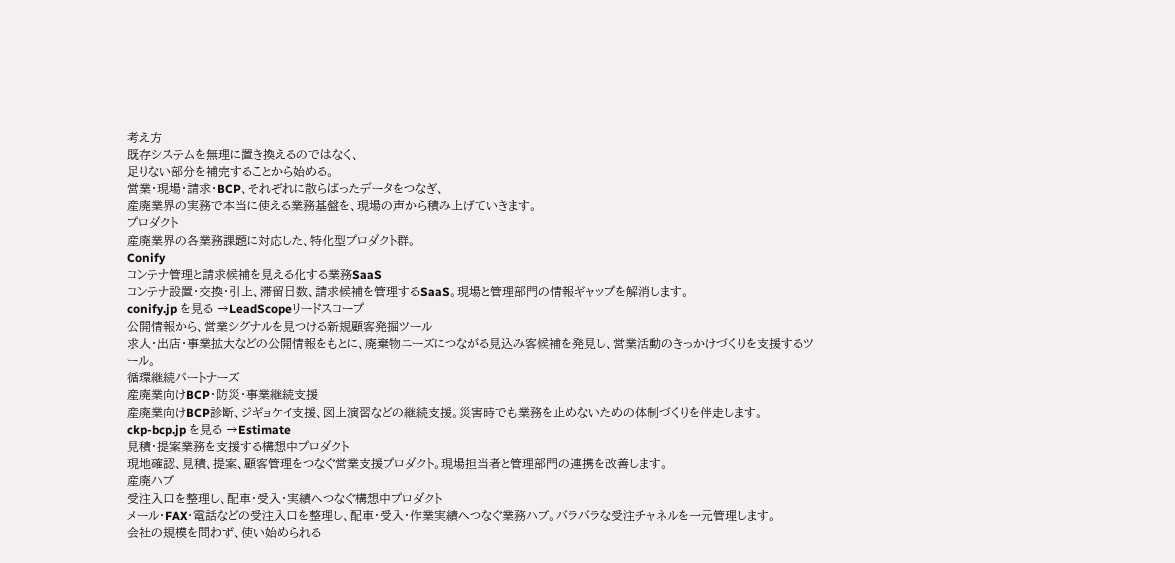考え方
既存システムを無理に置き換えるのではなく、
足りない部分を補完することから始める。
営業・現場・請求・BCP、それぞれに散らばったデータをつなぎ、
産廃業界の実務で本当に使える業務基盤を、現場の声から積み上げていきます。
プロダクト
産廃業界の各業務課題に対応した、特化型プロダクト群。
Conify
コンテナ管理と請求候補を見える化する業務SaaS
コンテナ設置・交換・引上、滞留日数、請求候補を管理するSaaS。現場と管理部門の情報ギャップを解消します。
conify.jp を見る →LeadScopeリードスコープ
公開情報から、営業シグナルを見つける新規顧客発掘ツール
求人・出店・事業拡大などの公開情報をもとに、廃棄物ニーズにつながる見込み客候補を発見し、営業活動のきっかけづくりを支援するツール。
循環継続パートナーズ
産廃業向けBCP・防災・事業継続支援
産廃業向けBCP診断、ジギョケイ支援、図上演習などの継続支援。災害時でも業務を止めないための体制づくりを伴走します。
ckp-bcp.jp を見る →Estimate
見積・提案業務を支援する構想中プロダクト
現地確認、見積、提案、顧客管理をつなぐ営業支援プロダクト。現場担当者と管理部門の連携を改善します。
産廃ハブ
受注入口を整理し、配車・受入・実績へつなぐ構想中プロダクト
メール・FAX・電話などの受注入口を整理し、配車・受入・作業実績へつなぐ業務ハブ。バラバラな受注チャネルを一元管理します。
会社の規模を問わず、使い始められる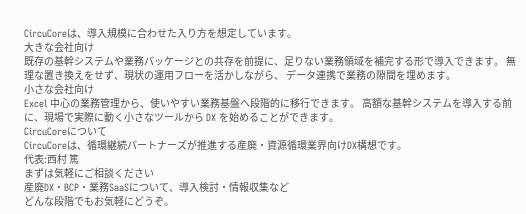CircuCoreは、導入規模に合わせた入り方を想定しています。
大きな会社向け
既存の基幹システムや業務パッケージとの共存を前提に、足りない業務領域を補完する形で導入できます。 無理な置き換えをせず、現状の運用フローを活かしながら、 データ連携で業務の隙間を埋めます。
小さな会社向け
Excel 中心の業務管理から、使いやすい業務基盤へ段階的に移行できます。 高額な基幹システムを導入する前に、現場で実際に動く小さなツールから DX を始めることができます。
CircuCoreについて
CircuCoreは、循環継続パートナーズが推進する産廃・資源循環業界向けDX構想です。
代表:西村 篤
まずは気軽にご相談ください
産廃DX・BCP・業務SaaSについて、導入検討・情報収集など
どんな段階でもお気軽にどうぞ。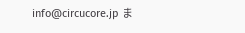info@circucore.jp ま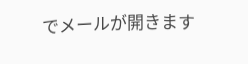でメールが開きます